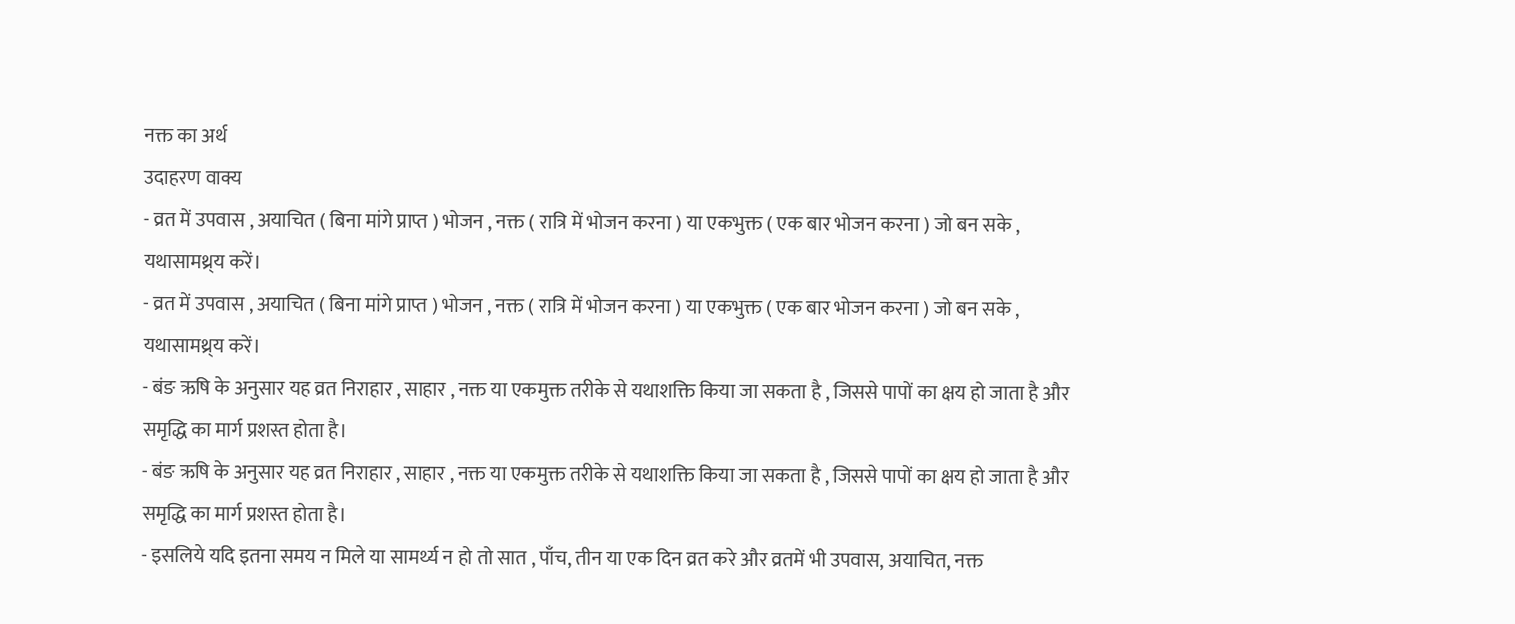नक्त का अर्थ
उदाहरण वाक्य
- व्रत में उपवास , अयाचित ( बिना मांगे प्राप्त ) भोजन , नक्त ( रात्रि में भोजन करना ) या एकभुक्त ( एक बार भोजन करना ) जो बन सके , यथासामथ्र्य करें।
- व्रत में उपवास , अयाचित ( बिना मांगे प्राप्त ) भोजन , नक्त ( रात्रि में भोजन करना ) या एकभुक्त ( एक बार भोजन करना ) जो बन सके , यथासामथ्र्य करें।
- बंङ ऋषि के अनुसार यह व्रत निराहार , साहार , नक्त या एकमुक्त तरीके से यथाशक्ति किया जा सकता है , जिससे पापों का क्षय हो जाता है और समृद्धि का मार्ग प्रशस्त होता है।
- बंङ ऋषि के अनुसार यह व्रत निराहार , साहार , नक्त या एकमुक्त तरीके से यथाशक्ति किया जा सकता है , जिससे पापों का क्षय हो जाता है और समृद्धि का मार्ग प्रशस्त होता है।
- इसलिये यदि इतना समय न मिले या सामर्थ्य न हो तो सात , पाँच, तीन या एक दिन व्रत करे और व्रतमें भी उपवास, अयाचित, नक्त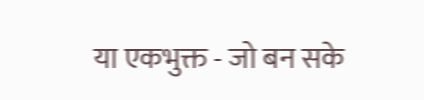या एकभुक्त - जो बन सके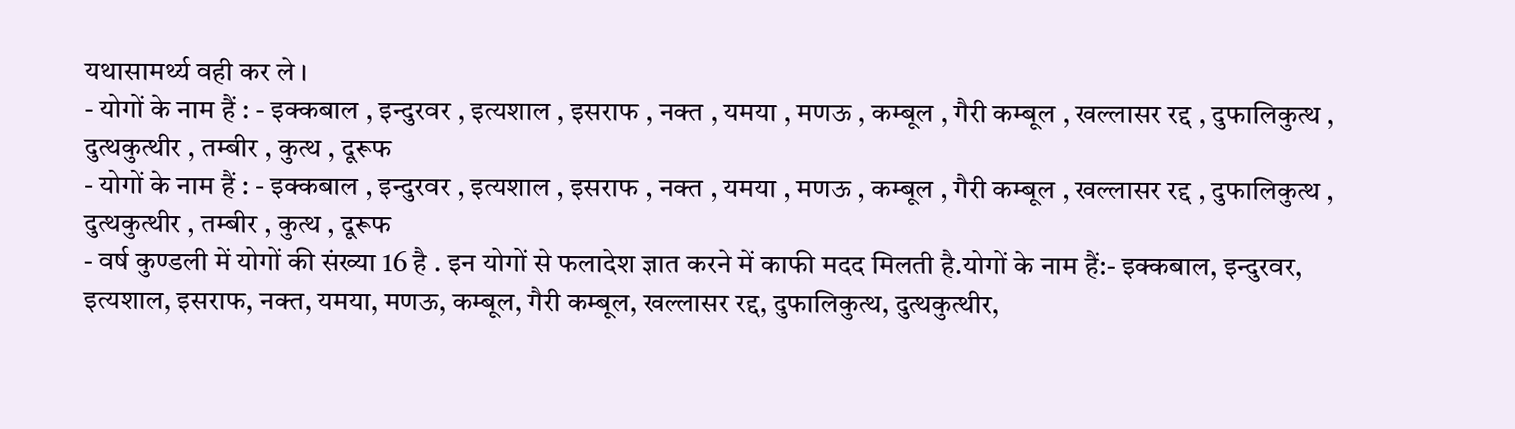यथासामर्थ्य वही कर ले ।
- योगों के नाम हैं : - इक्कबाल , इन्दुरवर , इत्यशाल , इसराफ , नक्त , यमया , मणऊ , कम्बूल , गैरी कम्बूल , खल्लासर रद्द , दुफालिकुत्थ , दुत्थकुत्थीर , तम्बीर , कुत्थ , दूरूफ
- योगों के नाम हैं : - इक्कबाल , इन्दुरवर , इत्यशाल , इसराफ , नक्त , यमया , मणऊ , कम्बूल , गैरी कम्बूल , खल्लासर रद्द , दुफालिकुत्थ , दुत्थकुत्थीर , तम्बीर , कुत्थ , दूरूफ
- वर्ष कुण्डली में योगों की संख्या 16 है . इन योगों से फलादेश ज्ञात करने में काफी मदद मिलती है.योगों के नाम हैं:- इक्कबाल, इन्दुरवर, इत्यशाल, इसराफ, नक्त, यमया, मणऊ, कम्बूल, गैरी कम्बूल, खल्लासर रद्द, दुफालिकुत्थ, दुत्थकुत्थीर,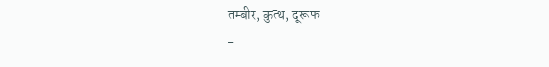तम्बीर, कुत्थ, दूरूफ
-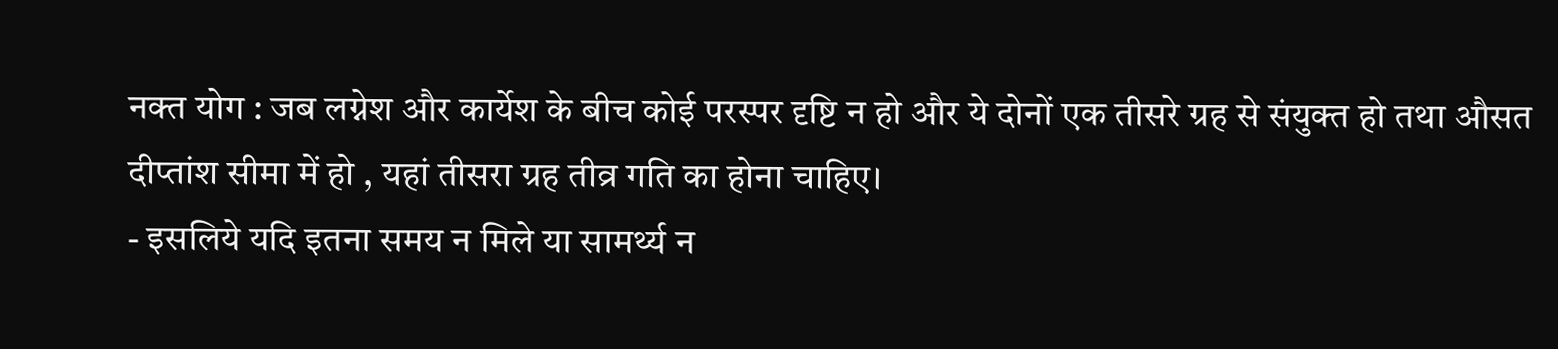नक्त योग : जब लग्नेश और कार्येश के बीच कोई परस्पर दृष्टि न हो और ये दोनों एक तीसरे ग्रह से संयुक्त हो तथा औसत दीप्तांश सीमा में हो , यहां तीसरा ग्रह तीव्र गति का होना चाहिए।
- इसलिये यदि इतना समय न मिले या सामर्थ्य न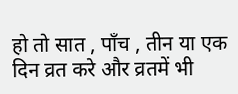हो तो सात , पाँच , तीन या एक दिन व्रत करे और व्रतमें भी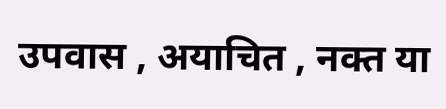उपवास , अयाचित , नक्त या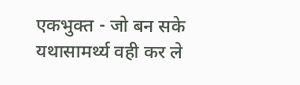एकभुक्त - जो बन सके यथासामर्थ्य वही कर ले